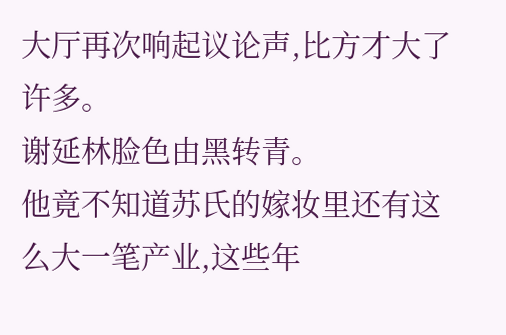大厅再次响起议论声,比方才大了许多。
谢延林脸色由黑转青。
他竟不知道苏氏的嫁妆里还有这么大一笔产业,这些年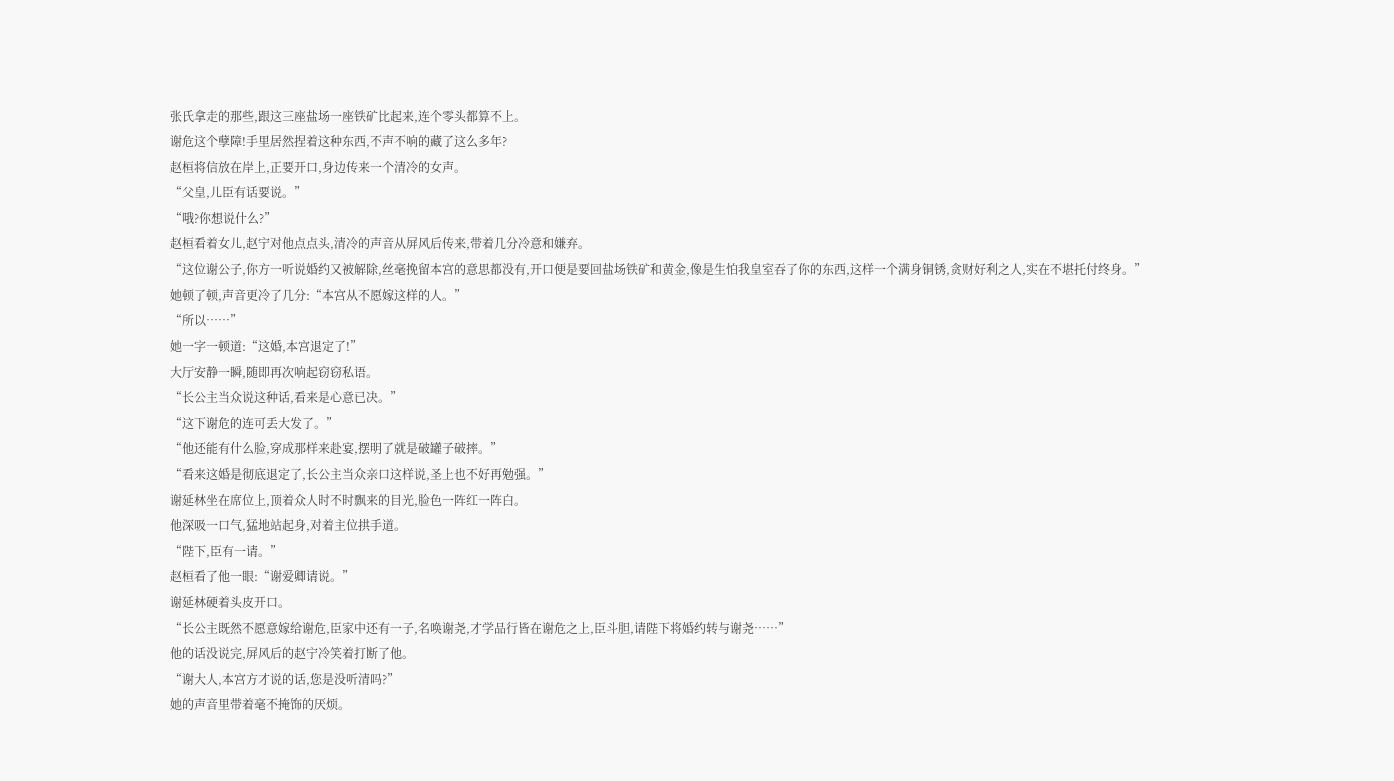张氏拿走的那些,跟这三座盐场一座铁矿比起来,连个零头都算不上。
谢危这个孽障!手里居然捏着这种东西,不声不响的藏了这么多年?
赵桓将信放在岸上,正要开口,身边传来一个清冷的女声。
“父皇,儿臣有话要说。”
“哦?你想说什么?”
赵桓看着女儿,赵宁对他点点头,清冷的声音从屏风后传来,带着几分冷意和嫌弃。
“这位谢公子,你方一听说婚约又被解除,丝毫挽留本宫的意思都没有,开口便是要回盐场铁矿和黄金,像是生怕我皇室吞了你的东西,这样一个满身铜锈,贪财好利之人,实在不堪托付终身。”
她顿了顿,声音更冷了几分:“本宫从不愿嫁这样的人。”
“所以……”
她一字一顿道:“这婚,本宫退定了!”
大厅安静一瞬,随即再次响起窃窃私语。
“长公主当众说这种话,看来是心意已决。”
“这下谢危的连可丢大发了。”
“他还能有什么脸,穿成那样来赴宴,摆明了就是破罐子破摔。”
“看来这婚是彻底退定了,长公主当众亲口这样说,圣上也不好再勉强。”
谢延林坐在席位上,顶着众人时不时飘来的目光,脸色一阵红一阵白。
他深吸一口气,猛地站起身,对着主位拱手道。
“陛下,臣有一请。”
赵桓看了他一眼:“谢爱卿请说。”
谢延林硬着头皮开口。
“长公主既然不愿意嫁给谢危,臣家中还有一子,名唤谢尧,才学品行皆在谢危之上,臣斗胆,请陛下将婚约转与谢尧……”
他的话没说完,屏风后的赵宁冷笑着打断了他。
“谢大人,本宫方才说的话,您是没听清吗?”
她的声音里带着毫不掩饰的厌烦。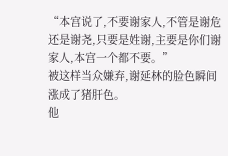“本宫说了,不要谢家人,不管是谢危还是谢尧,只要是姓谢,主要是你们谢家人,本宫一个都不要。”
被这样当众嫌弃,谢延林的脸色瞬间涨成了猪肝色。
他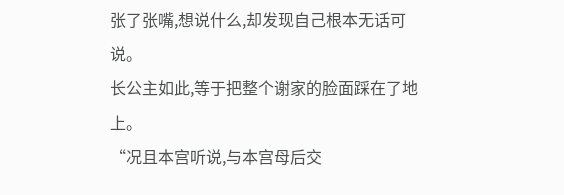张了张嘴,想说什么,却发现自己根本无话可说。
长公主如此,等于把整个谢家的脸面踩在了地上。
“况且本宫听说,与本宫母后交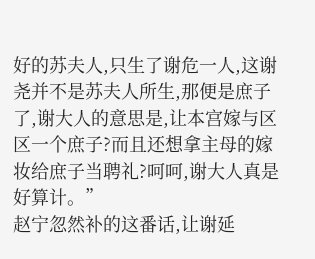好的苏夫人,只生了谢危一人,这谢尧并不是苏夫人所生,那便是庶子了,谢大人的意思是,让本宫嫁与区区一个庶子?而且还想拿主母的嫁妆给庶子当聘礼?呵呵,谢大人真是好算计。”
赵宁忽然补的这番话,让谢延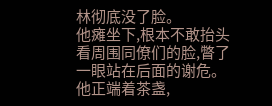林彻底没了脸。
他瘫坐下,根本不敢抬头看周围同僚们的脸,瞥了一眼站在后面的谢危。
他正端着茶盏,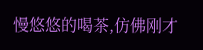慢悠悠的喝茶,仿佛刚才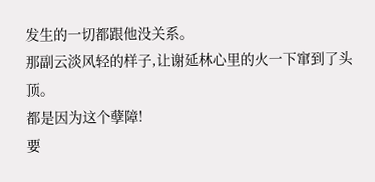发生的一切都跟他没关系。
那副云淡风轻的样子,让谢延林心里的火一下窜到了头顶。
都是因为这个孽障!
要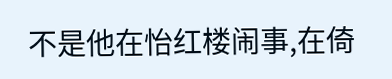不是他在怡红楼闹事,在倚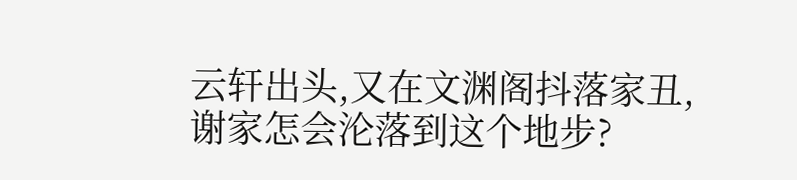云轩出头,又在文渊阁抖落家丑,谢家怎会沦落到这个地步?